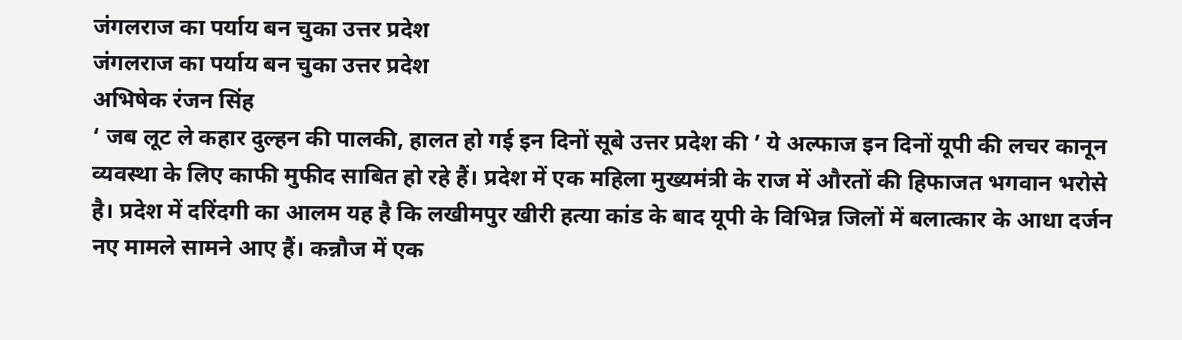जंगलराज का पर्याय बन चुका उत्तर प्रदेश
जंगलराज का पर्याय बन चुका उत्तर प्रदेश
अभिषेक रंजन सिंह
‘ जब लूट ले कहार दुल्हन की पालकी, हालत हो गई इन दिनों सूबे उत्तर प्रदेश की ’ ये अल्फाज इन दिनों यूपी की लचर कानून व्यवस्था के लिए काफी मुफीद साबित हो रहे हैं। प्रदेश में एक महिला मुख्यमंत्री के राज में औरतों की हिफाजत भगवान भरोसे है। प्रदेश में दरिंदगी का आलम यह है कि लखीमपुर खीरी हत्या कांड के बाद यूपी के विभिन्न जिलों में बलात्कार के आधा दर्जन नए मामले सामने आए हैं। कन्नौज में एक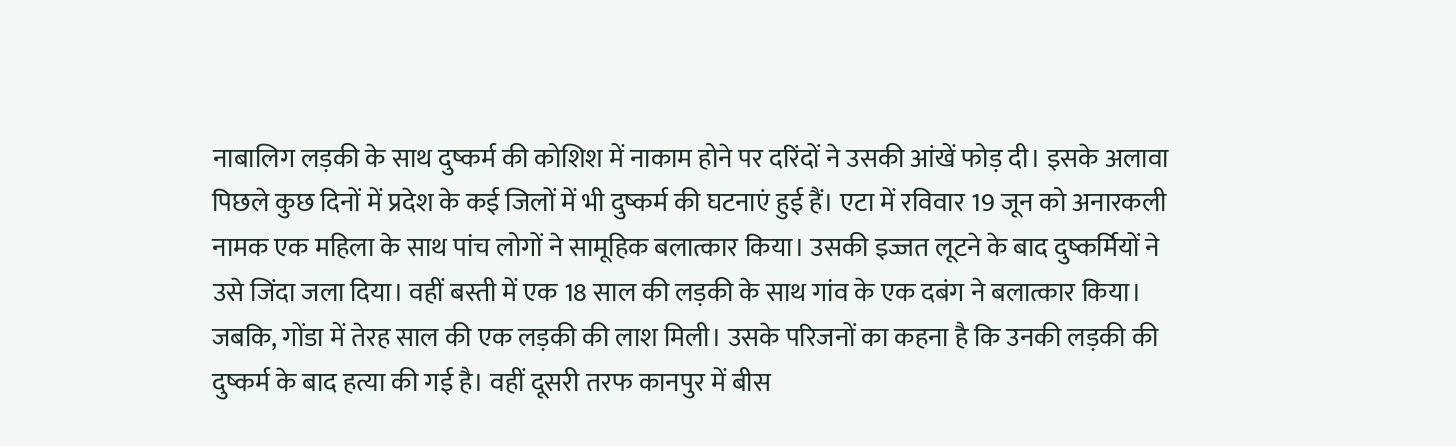नाबालिग लड़की के साथ दुष्कर्म की कोशिश में नाकाम होने पर दरिंदों ने उसकी आंखें फोड़ दी। इसके अलावा पिछले कुछ दिनों में प्रदेश के कई जिलों में भी दुष्कर्म की घटनाएं हुई हैं। एटा में रविवार 19 जून को अनारकली नामक एक महिला के साथ पांच लोगों ने सामूहिक बलात्कार किया। उसकी इज्जत लूटने के बाद दुष्कर्मियों ने उसे जिंदा जला दिया। वहीं बस्ती में एक 18 साल की लड़की के साथ गांव के एक दबंग ने बलात्कार किया। जबकि, गोंडा में तेरह साल की एक लड़की की लाश मिली। उसके परिजनों का कहना है कि उनकी लड़की की दुष्कर्म के बाद हत्या की गई है। वहीं दूसरी तरफ कानपुर में बीस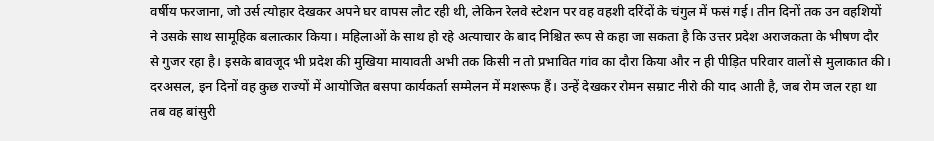वर्षीय फरजाना, जो उर्स त्योहार देखकर अपने घर वापस लौट रही थी, लेकिन रेलवे स्टेशन पर वह वहशी दरिंदों के चंगुल में फसं गई। तीन दिनों तक उन वहशियों ने उसके साथ सामूहिक बलात्कार किया। महिलाओं के साथ हो रहे अत्याचार के बाद निश्चित रूप से कहा जा सकता है कि उत्तर प्रदेश अराजकता के भीषण दौर से गुजर रहा है। इसके बावजूद भी प्रदेश की मुखिया मायावती अभी तक किसी न तो प्रभावित गांव का दौरा किया और न ही पीड़ित परिवार वालों से मुलाकात की। दरअसल, इन दिनों वह कुछ राज्यों में आयोजित बसपा कार्यकर्ता सम्मेलन में मशरूफ हैं। उन्हें देखकर रोमन सम्राट नीरो की याद आती है, जब रोम जल रहा था तब वह बांसुरी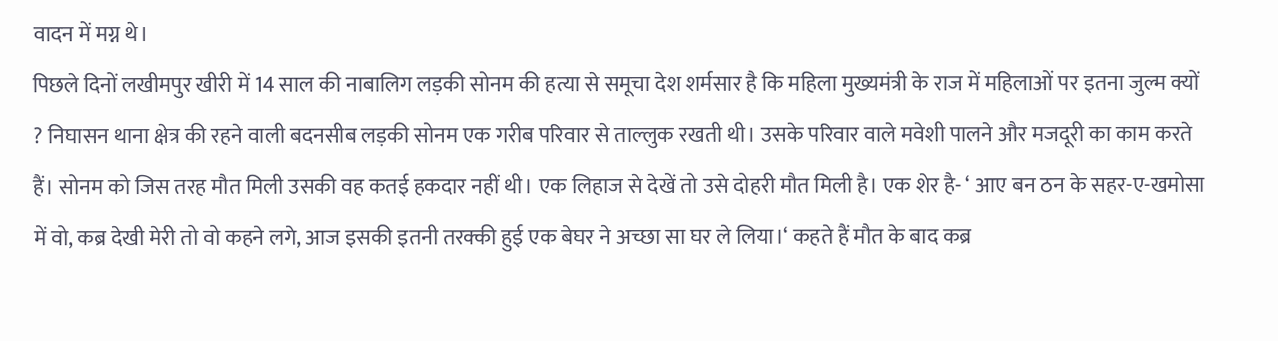वादन में मग्न थे।
पिछले दिनों लखीमपुर खीरी में 14 साल की नाबालिग लड़की सोनम की हत्या से समूचा देश शर्मसार है कि महिला मुख्यमंत्री के राज में महिलाओं पर इतना जुल्म क्यों ? निघासन थाना क्षेत्र की रहने वाली बदनसीब लड़की सोनम एक गरीब परिवार से ताल्लुक रखती थी। उसके परिवार वाले मवेशी पालने और मजदूरी का काम करते हैं। सोनम को जिस तरह मौत मिली उसकी वह कतई हकदार नहीं थी। एक लिहाज से देखें तो उसे दोहरी मौत मिली है। एक शेर है- ‘ आए बन ठन के सहर-ए-खमोसा में वो, कब्र देखी मेरी तो वो कहने लगे, आज इसकी इतनी तरक्की हुई एक बेघर ने अच्छा सा घर ले लिया।‘ कहते हैं मौत के बाद कब्र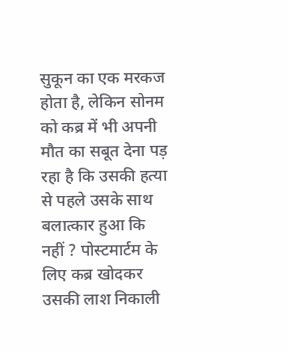सुकून का एक मरकज होता है, लेकिन सोनम को कब्र में भी अपनी मौत का सबूत देना पड़ रहा है कि उसकी हत्या से पहले उसके साथ बलात्कार हुआ कि नहीं ? पोस्टमार्टम के लिए कब्र खोदकर उसकी लाश निकाली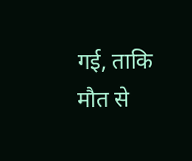गई, ताकि मौत से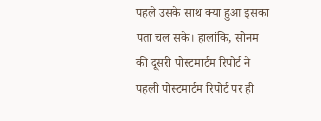पहले उसके साथ क्या हुआ इसका पता चल सके। हालांकि, सोनम की दूसरी पोस्टमार्टम रिपोर्ट ने पहली पोस्टमार्टम रिपोर्ट पर ही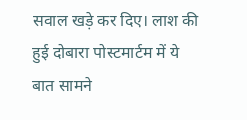सवाल खड़े कर दिए। लाश की हुई दोबारा पोस्टमार्टम में ये बात सामने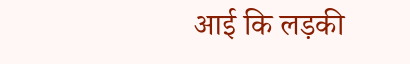आई कि लड़की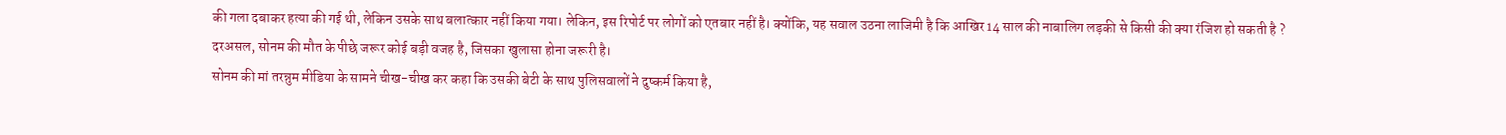की गला दबाकर हत्या की गई थी, लेकिन उसके साथ बलात्कार नहीं किया गया। लेकिन, इस रिपोर्ट पर लोगों को एतबार नहीं है। क्योंकि, यह सवाल उठना लाजिमी है कि आखिर 14 साल की नाबालिग लड़की से किसी की क्या रंजिश हो सकती है ? दरअसल, सोनम की मौत के पीछे जरूर कोई बड़ी वजह है, जिसका खुलासा होना जरूरी है।
सोनम की मां तरन्नुम मीडिया के सामने चीख-चीख कर कहा कि उसकी बेटी के साथ पुलिसवालों ने दुष्कर्म किया है,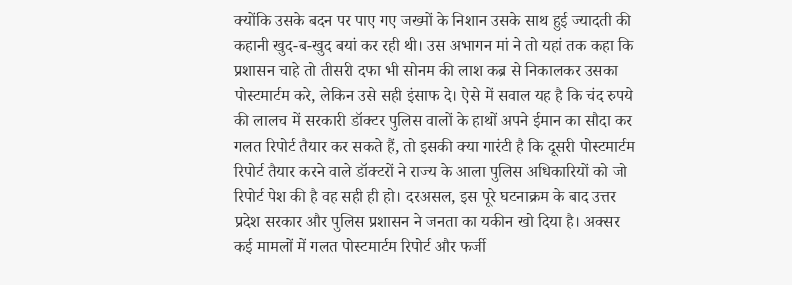क्योंकि उसके बदन पर पाए गए जख्मों के निशान उसके साथ हुई ज्यादती की कहानी खुद-ब-खुद बयां कर रही थी। उस अभागन मां ने तो यहां तक कहा कि प्रशासन चाहे तो तीसरी दफा भी सोनम की लाश कब्र से निकालकर उसका पोस्टमार्टम करे, लेकिन उसे सही इंसाफ दे। ऐसे में सवाल यह है कि चंद रुपये की लालच में सरकारी डॉक्टर पुलिस वालों के हाथों अपने ईमान का सौदा कर गलत रिपोर्ट तैयार कर सकते हैं, तो इसकी क्या गारंटी है कि दूसरी पोस्टमार्टम रिपोर्ट तैयार करने वाले डॉक्टरों ने राज्य के आला पुलिस अधिकारियों को जो रिपोर्ट पेश की है वह सही ही हो। दरअसल, इस पूरे घटनाक्रम के बाद उत्तर प्रदेश सरकार और पुलिस प्रशासन ने जनता का यकीन खो दिया है। अक्सर कई मामलों में गलत पोस्टमार्टम रिपोर्ट और फर्जी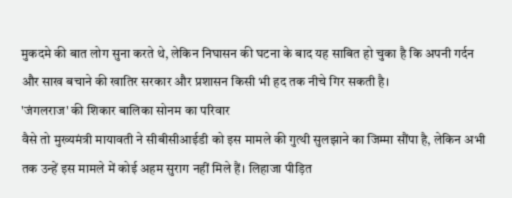मुकदमे की बात लोग सुना करते थे, लेकिन निघासन की घटना के बाद यह साबित हो चुका है कि अपनी गर्दन और साख बचाने की खातिर सरकार और प्रशासन किसी भी हद तक नीचे गिर सकती है।
'जंगलराज' की शिकार बालिका सोनम का परिवार
वैसे तो मुख्यमंत्री मायावती ने सीबीसीआईडी को इस मामले की गुत्थी सुलझाने का जिम्मा सौंपा है, लेकिन अभी तक उन्हें इस मामले में कोई अहम सुराग नहीं मिले हैं। लिहाजा पीड़ित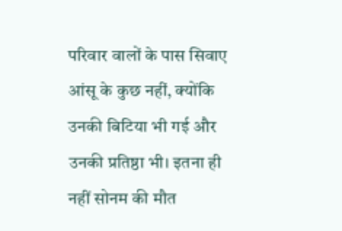परिवार वालों के पास सिवाए आंसू के कुछ नहीं, क्योंकि उनकी बिटिया भी गई और उनकी प्रतिष्ठा भी। इतना ही नहीं सोनम की मौत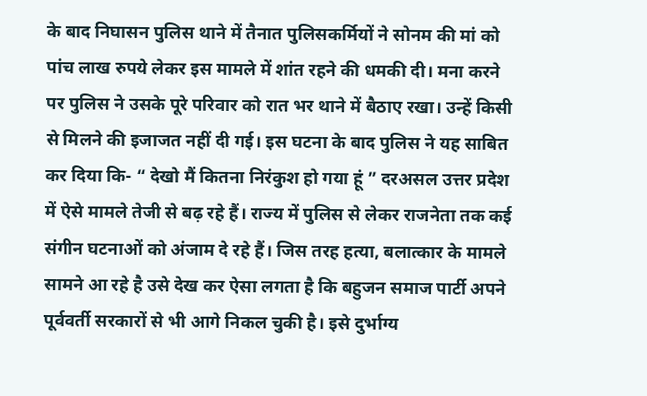के बाद निघासन पुलिस थाने में तैनात पुलिसकर्मियों ने सोनम की मां को पांच लाख रुपये लेकर इस मामले में शांत रहने की धमकी दी। मना करने पर पुलिस ने उसके पूरे परिवार को रात भर थाने में बैठाए रखा। उन्हें किसी से मिलने की इजाजत नहीं दी गई। इस घटना के बाद पुलिस ने यह साबित कर दिया कि- “ देखो मैं कितना निरंकुश हो गया हूं ” दरअसल उत्तर प्रदेश में ऐसे मामले तेजी से बढ़ रहे हैं। राज्य में पुलिस से लेकर राजनेता तक कई संगीन घटनाओं को अंजाम दे रहे हैं। जिस तरह हत्या, बलात्कार के मामले सामने आ रहे है उसे देख कर ऐसा लगता है कि बहुजन समाज पार्टी अपने पूर्ववर्ती सरकारों से भी आगे निकल चुकी है। इसे दुर्भाग्य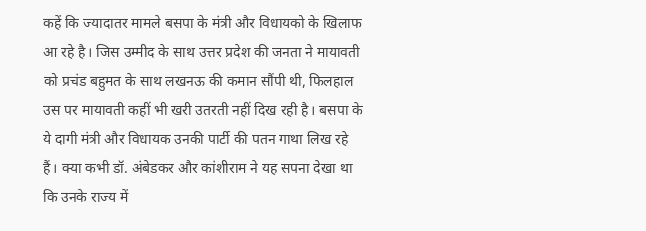कहें कि ज्यादातर मामले बसपा के मंत्री और विधायको के खिलाफ आ रहे है। जिस उम्मीद के साथ उत्तर प्रदेश की जनता ने मायावती को प्रचंड बहुमत के साथ लखनऊ की कमान सौंपी थी, फिलहाल उस पर मायावती कहीं भी खरी उतरती नहीं दिख रही है। बसपा के ये दागी मंत्री और विधायक उनकी पार्टी की पतन गाथा लिख रहे हैं। क्या कभी डॉ. अंबेडकर और कांशीराम ने यह सपना देखा था कि उनके राज्य में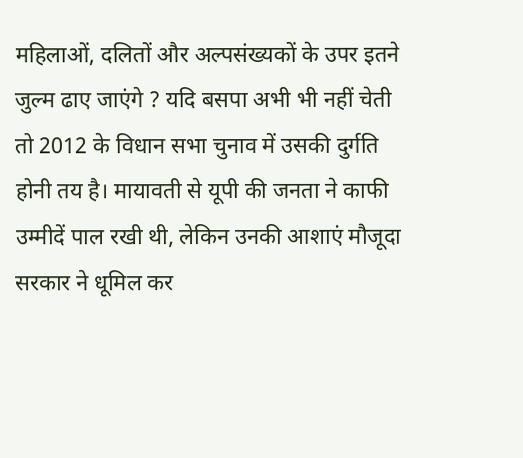महिलाओं, दलितों और अल्पसंख्यकों के उपर इतने जुल्म ढाए जाएंगे ? यदि बसपा अभी भी नहीं चेती तो 2012 के विधान सभा चुनाव में उसकी दुर्गति होनी तय है। मायावती से यूपी की जनता ने काफी उम्मीदें पाल रखी थी, लेकिन उनकी आशाएं मौजूदा सरकार ने धूमिल कर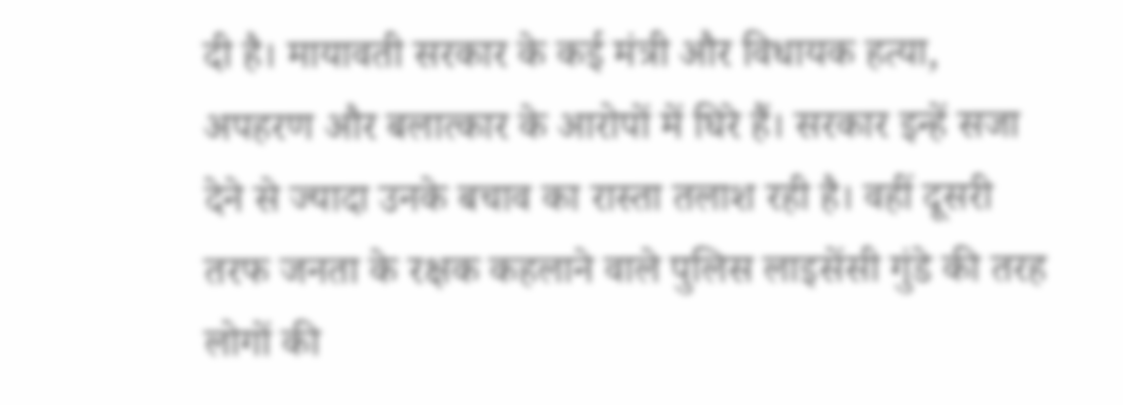दी है। मायावती सरकार के कई मंत्री और विधायक हत्या, अपहरण और बलात्कार के आरोपों में घिरे हैं। सरकार इन्हें सजा देने से ज्यादा उनके बचाव का रास्ता तलाश रही है। वहीं दूसरी तरफ जनता के रक्षक कहलाने वाले पुलिस लाइसेंसी गुंडे की तरह लोगों की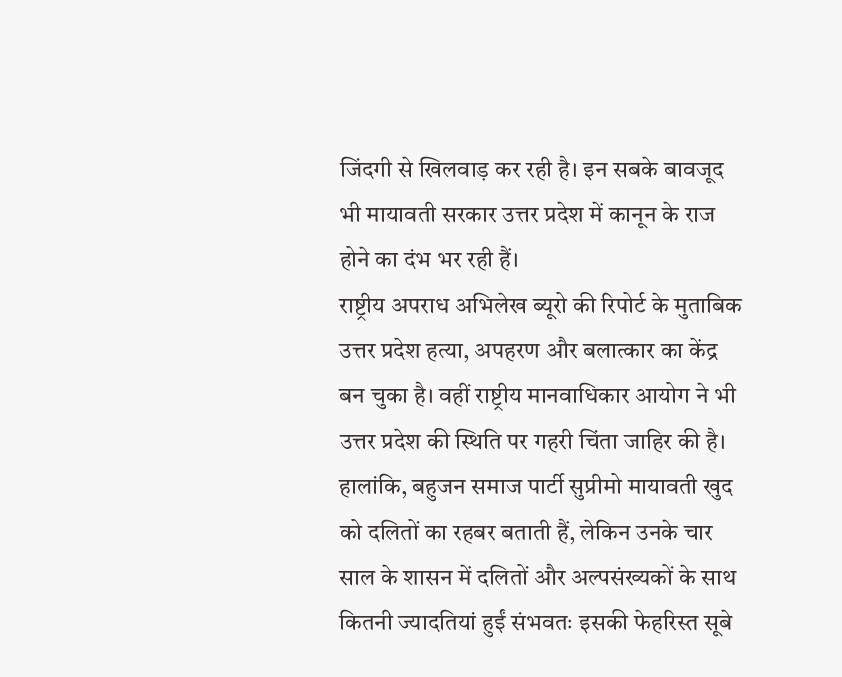जिंदगी से खिलवाड़ कर रही है। इन सबके बावजूद भी मायावती सरकार उत्तर प्रदेश में कानून के राज होने का दंभ भर रही हैं।
राष्ट्रीय अपराध अभिलेख ब्यूरो की रिपोर्ट के मुताबिक उत्तर प्रदेश हत्या, अपहरण और बलात्कार का केंद्र बन चुका है। वहीं राष्ट्रीय मानवाधिकार आयोग ने भी उत्तर प्रदेश की स्थिति पर गहरी चिंता जाहिर की है। हालांकि, बहुजन समाज पार्टी सुप्रीमो मायावती खुद को दलितों का रहबर बताती हैं, लेकिन उनके चार साल के शासन में दलितों और अल्पसंख्यकों के साथ कितनी ज्यादतियां हुईं संभवतः इसकी फेहरिस्त सूबे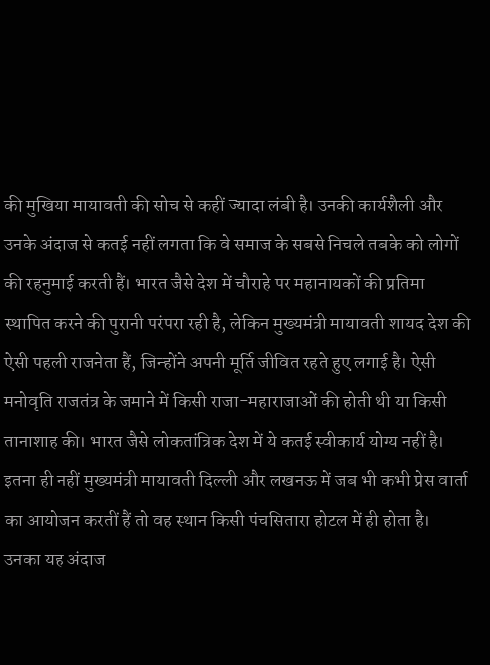की मुखिया मायावती की सोच से कहीं ज्यादा लंबी है। उनकी कार्यशैली और उनके अंदाज से कतई नहीं लगता कि वे समाज के सबसे निचले तबके को लोगों की रहनुमाई करती हैं। भारत जैसे देश में चौराहे पर महानायकों की प्रतिमा स्थापित करने की पुरानी परंपरा रही है, लेकिन मुख्यमंत्री मायावती शायद देश की ऐसी पहली राजनेता हैं, जिन्होंने अपनी मूर्ति जीवित रहते हुए लगाई है। ऐसी मनोवृति राजतंत्र के जमाने में किसी राजा-महाराजाओं की होती थी या किसी तानाशाह की। भारत जैसे लोकतांत्रिक देश में ये कतई स्वीकार्य योग्य नहीं है। इतना ही नहीं मुख्यमंत्री मायावती दिल्ली और लखनऊ में जब भी कभी प्रेस वार्ता का आयोजन करतीं हैं तो वह स्थान किसी पंचसितारा होटल में ही होता है। उनका यह अंदाज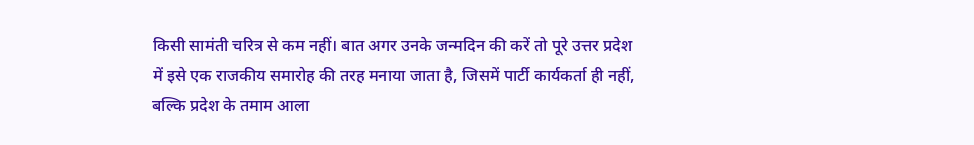किसी सामंती चरित्र से कम नहीं। बात अगर उनके जन्मदिन की करें तो पूरे उत्तर प्रदेश में इसे एक राजकीय समारोह की तरह मनाया जाता है, जिसमें पार्टी कार्यकर्ता ही नहीं, बल्कि प्रदेश के तमाम आला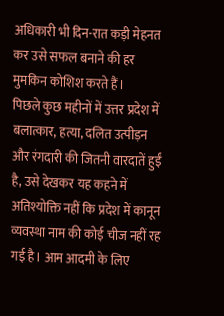अधिकारी भी दिन-रात कड़ी मेहनत कर उसे सफल बनाने की हर मुमकिन कोशिश करते हैं।
पिछले कुछ महीनों में उत्तर प्रदेश में बलात्कार, हत्या, दलित उत्पीड़न और रंगदारी की जितनी वारदातें हुईं है, उसे देखकर यह कहने में अतिश्योक्ति नहीं कि प्रदेश में कानून व्यवस्था नाम की कोई चीज नहीं रह गई है। आम आदमी के लिए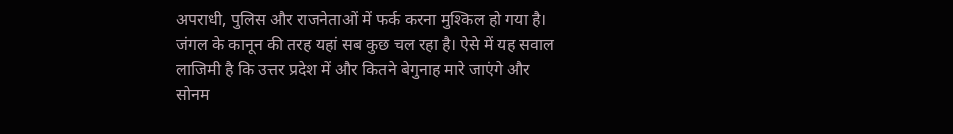अपराधी, पुलिस और राजनेताओं में फर्क करना मुश्किल हो गया है। जंगल के कानून की तरह यहां सब कुछ चल रहा है। ऐसे में यह सवाल लाजिमी है कि उत्तर प्रदेश में और कितने बेगुनाह मारे जाएंगे और सोनम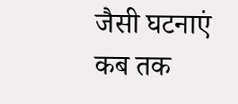जैसी घटनाएं कब तक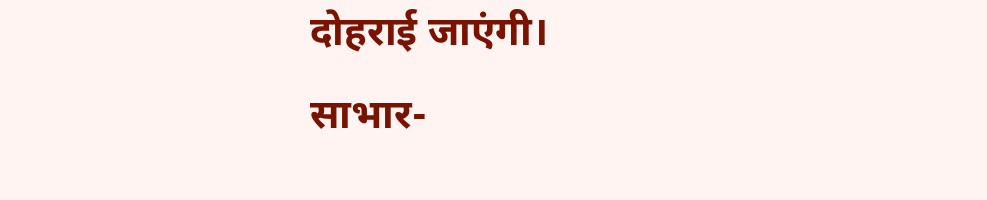दोहराई जाएंगी।
साभार-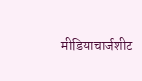मीडियाचार्जशीट